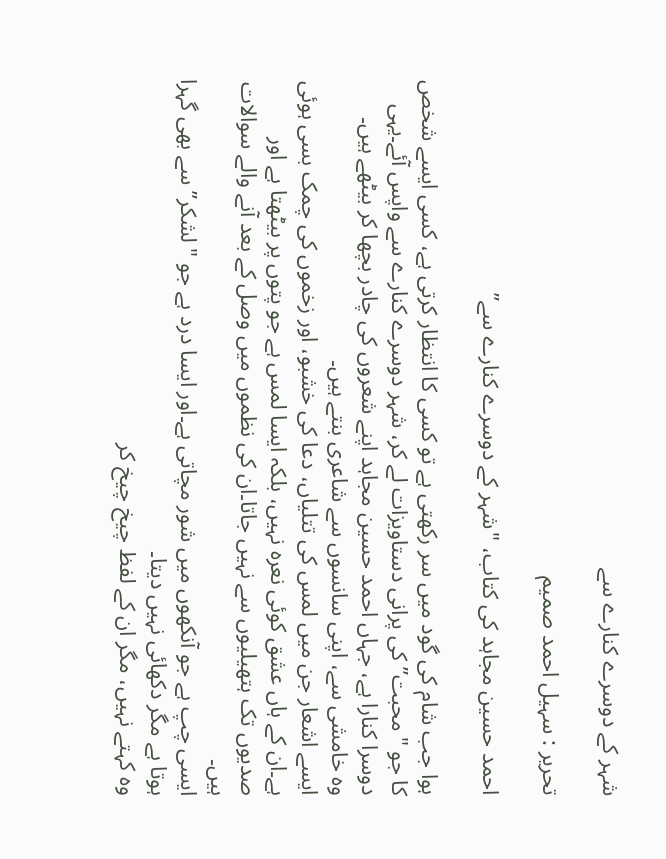شہر کے دوسرے کنارے سے

تحریر : سہیل احمد صمیم

احمد حسین مجاہد کی کتاب، "شہر کے دوسرے کنارے سے”

ہوا جب شام کی گود میں سر رکھتی ہے تو کسی کا انتظار کرتی ہے، کسی ایسے شخص کا جو "محبت” کی پرانی دستاویزات لے کر، شہر دوسرے کنارے سے واپس آئے۔یہی دوسرا کنارا ہے، جہاں احمد حسین مجاہد اپنے شعروں کی چادر بچھا کر بیٹھے ہیں۔
وہ خامشی سے، اپنی سانسوں سے شاعری بنتے ہیں۔
ایسے اشعار جن میں لمس کی تتلیاں، دعا کی خشبو، اور زخموں کی چمک بسی ہوئی ہے۔ان کے ہاں عشق کوئی نعرہ نہیں، بلکہ ایسا لمس ہے جو پتوں پر بیٹھتا ہے اور صدیوں تک ہتھیلیوں سے نہیں جاتا۔ان کی نظموں میں وصل کے بعد آنے والے سوالات ہیں۔
ایسی چپ ہے جو آنکھوں میں شور مچاتی ہے۔اور ایسا درد ہے جو "لشکر” سے بھی گہرا ہوتا ہے مگر دکھائی نہیں دیتا۔
وہ کہتے نہیں، مگر ان کے لفظ چیخ چیخ کر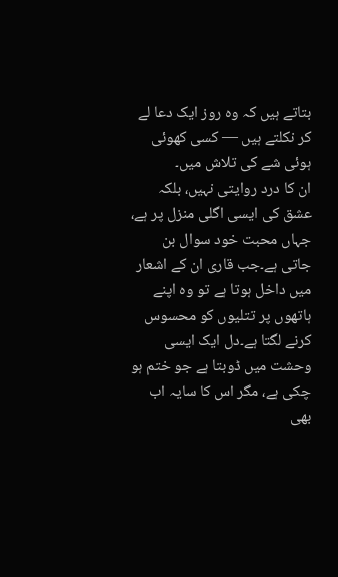بتاتے ہیں کہ وہ روز ایک دعا لے کر نکلتے ہیں — کسی کھوئی ہوئی شے کی تلاش میں۔
ان کا درد روایتی نہیں، بلکہ عشق کی ایسی اگلی منزل پر ہے، جہاں محبت خود سوال بن جاتی ہے۔جب قاری ان کے اشعار میں داخل ہوتا ہے تو وہ اپنے ہاتھوں پر تتلیوں کو محسوس کرنے لگتا ہے۔دل ایک ایسی وحشت میں ڈوبتا ہے جو ختم ہو چکی ہے، مگر اس کا سایہ اب بھی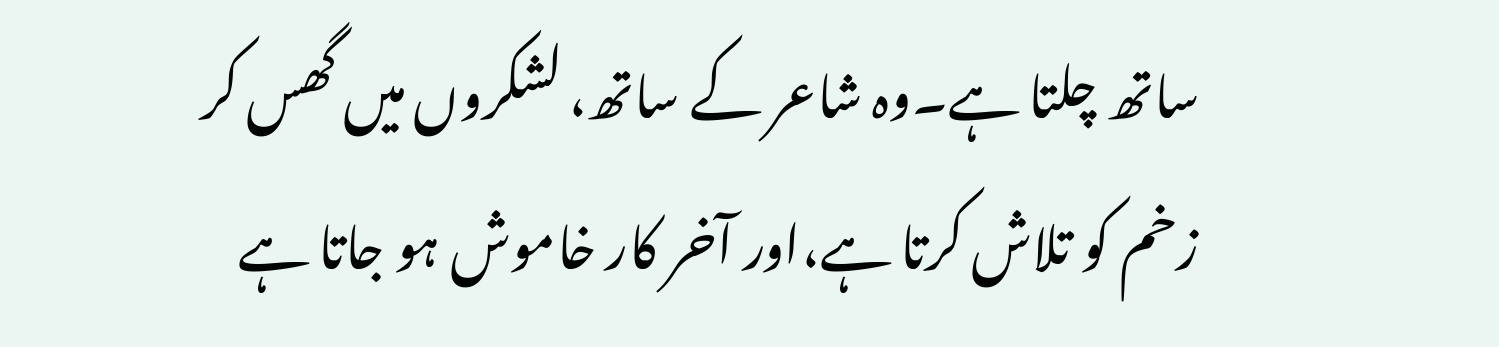ساتھ چلتا ہے۔وہ شاعر کے ساتھ، لشکروں میں گھس کر زخم کو تلاش کرتا ہے،اور آخر کار خاموش ہو جاتا ہے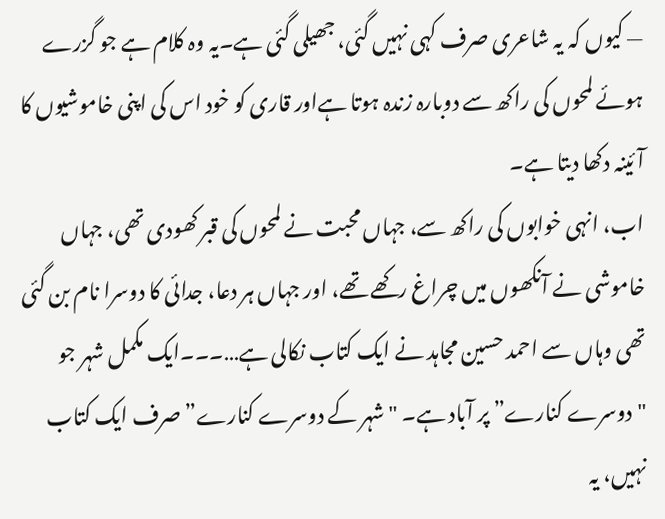— کیوں کہ یہ شاعری صرف کہی نہیں گئی، جھیلی گئی ہے۔یہ وہ کلام ہے جو گزرے ہوئے لمحوں کی راکھ سے دوبارہ زندہ ہوتا ہےاور قاری کو خود اس کی اپنی خاموشیوں کا آئینہ دکھا دیتا ہے۔
اب، انہی خوابوں کی راکھ سے، جہاں محبت نے لمحوں کی قبر کھودی تھی، جہاں خاموشی نے آنکھوں میں چراغ رکھے تھے، اور جہاں ہر دعا، جدائی کا دوسرا نام بن گئی تھی وہاں سے احمد حسین مجاہد نے ایک کتاب نکالی ہے…۔۔۔ایک مکمل شہر جو "دوسرے کنارے” پر آباد ہے۔ "شہر کے دوسرے کنارے” صرف ایک کتاب نہیں، یہ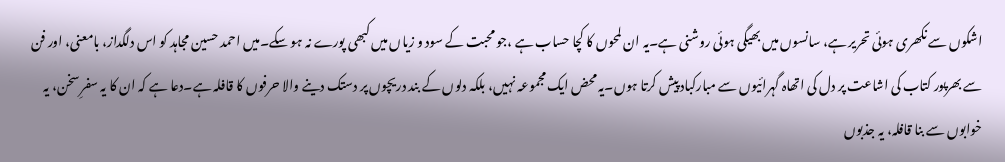اشکوں سے نکھری ہوئی تحریر ہے، سانسوں میں بھیگی ہوئی روشنی ہے۔یہ ان لمحوں کا کچا حساب ہے ،جو محبت کے سود و زیاں میں کبھی پورے نہ ہو سکے۔میں احمد حسین مجاہد کو اس دلگداز، بامعنی، اور فن سے بھرپور کتاب کی اشاعت پر دل کی اتھاہ گہرائیوں سے مبارکباد پیش کرتا ہوں۔یہ محض ایک مجموعہ نہیں، بلکہ دلوں کے بند دریچوں پر دستک دینے والا حرفوں کا قافلہ ہے۔دعا ہے کہ ان کا یہ سفرِ سخن، یہ خوابوں سے بنا قافلہ، یہ جذبوں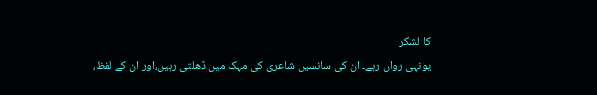کا لشکر
یونہی رواں رہے۔ ان کی سانسیں شاعری کی مہک میں ڈھلتی رہیں،اور ان کے لفظ،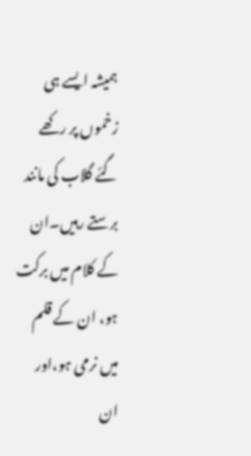ہمیشہ ایسے ہی زخموں پر رکھے گئے گلاب کی مانند برستے رہیں۔ان کے کلام میں برکت ہو، ان کے قلم میں نرمی ہو،اور ان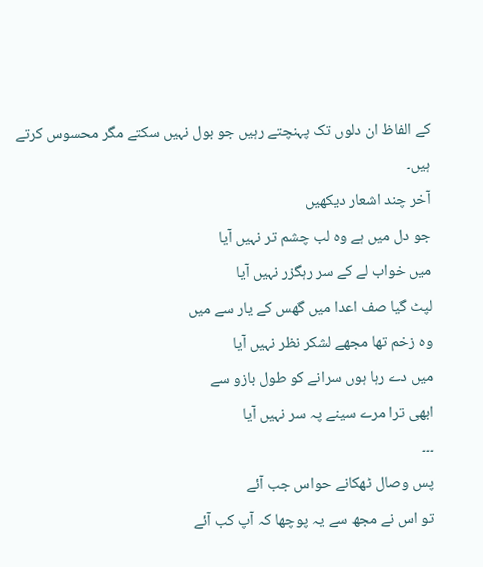کے الفاظ ان دلوں تک پہنچتے رہیں جو بول نہیں سکتے مگر محسوس کرتے ہیں۔
آخر چند اشعار دیکھیں
جو دل میں ہے وہ لب چشم تر نہیں آیا
میں خواب لے کے سر رہگزر نہیں آیا
لپٹ گیا صف اعدا میں گھس کے یار سے میں
وہ زخم تھا مجھے لشکر نظر نہیں آیا
میں دے رہا ہوں سرانے کو طول بازو سے
ابھی ترا مرے سینے پہ سر نہیں آیا
۔۔۔
پس وصال ٹھکانے حواس جب آئے
تو اس نے مجھ سے یہ پوچھا کہ آپ کب آئے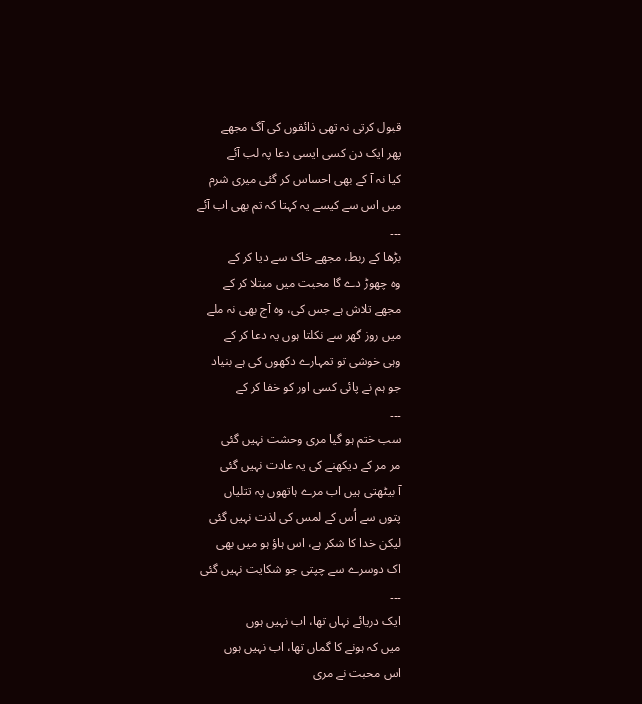قبول کرتی نہ تھی ذائقوں کی آگ مجھے
پھر ایک دن کسی ایسی دعا پہ لب آئے
کیا نہ آ کے بھی احساس کر گئی میری شرم
میں اس سے کیسے یہ کہتا کہ تم بھی اب آئے
۔۔۔
بڑھا کے ربط، مجھے خاک سے دیا کر کے
وہ چھوڑ دے گا محبت میں مبتلا کر کے
مجھے تلاش ہے جس کی، وہ آج بھی نہ ملے
میں روز گھر سے نکلتا ہوں یہ دعا کر کے
وہی خوشی تو تمہارے دکھوں کی ہے بنیاد
جو ہم نے پائی کسی اور کو خفا کر کے
۔۔۔
سب ختم ہو گیا مری وحشت نہیں گئی
مر مر کے دیکھنے کی یہ عادت نہیں گئی
آ بیٹھتی ہیں اب مرے ہاتھوں پہ تتلیاں
پتوں سے اُس کے لمس کی لذت نہیں گئی
لیکن خدا کا شکر ہے، اس ہاؤ ہو میں بھی
اک دوسرے سے چپتی جو شکایت نہیں گئی
۔۔۔
ایک دریائے نہاں تھا، اب نہیں ہوں
میں کہ ہونے کا گماں تھا، اب نہیں ہوں
اس محبت نے مری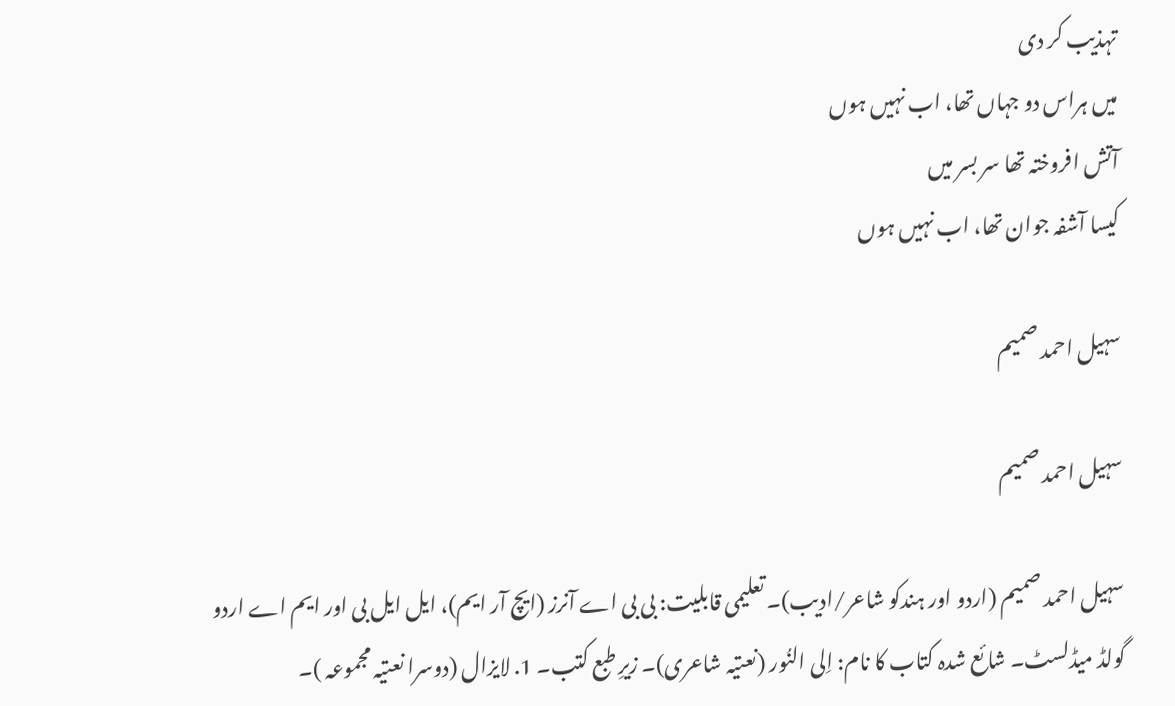تہذیب کر دی
میں ہراس دو جہاں تھا، اب نہیں ہوں
آتش افروختہ تھا سر بسر میں
کیسا آشفہ جوان تھا، اب نہیں ہوں

سہیل احمد صمیم

سہیل احمد صمیم

سہیل احمد صمیم (اردو اور ہندکو شاعر/ادیب)۔ تعلیمی قابلیت: بی بی اے آنرز (ایچ آر ایم)، ایل ایل بی اور ایم اے اردو گولڈ میڈلسٹ۔ شائع شدہ کتاب کا نام: اِلی النُور (نعتیہ شاعری)۔ زیرِ طبع کتب۔ 1. لایزال (دوسرا نعتیہ مجموعہ )۔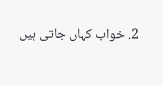2. خواب کہاں جاتی ہیں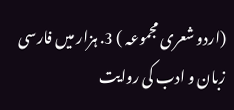(اردو شعری مجموعہ ) 3. ہزار میں فارسی زبان و ادب کی روایت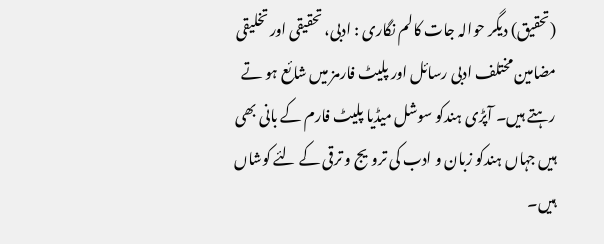(تحقیق) دیگر حوالہ جات کالم نگاری : ادبی، تحقیقی اور تخلیقی مضامین مختلف ادبی رسائل اور پلیٹ فارمز میں شائع ہو تے رہتے ہیں۔ آپڑی ہندکو سوشل میڈیا پلیٹ فارم کے بانی بھی ہیں جہاں ہندکو زبان و ادب کی ترویج و ترقی کے لئے کوشاں ہیں۔